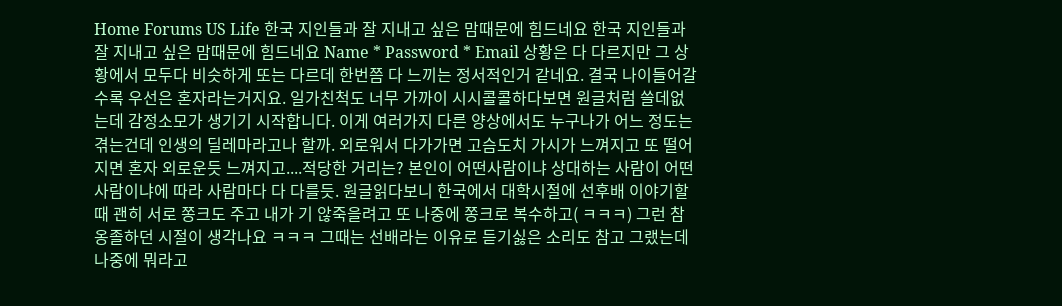Home Forums US Life 한국 지인들과 잘 지내고 싶은 맘때문에 힘드네요 한국 지인들과 잘 지내고 싶은 맘때문에 힘드네요 Name * Password * Email 상황은 다 다르지만 그 상황에서 모두다 비슷하게 또는 다르데 한번쯤 다 느끼는 정서적인거 같네요. 결국 나이들어갈수록 우선은 혼자라는거지요. 일가친척도 너무 가까이 시시콜콜하다보면 원글처럼 쓸데없는데 감정소모가 생기기 시작합니다. 이게 여러가지 다른 양상에서도 누구나가 어느 정도는 겪는건데 인생의 딜레마라고나 할까. 외로워서 다가가면 고슴도치 가시가 느껴지고 또 떨어지면 혼자 외로운듯 느껴지고....적당한 거리는? 본인이 어떤사람이냐 상대하는 사람이 어떤 사람이냐에 따라 사람마다 다 다를듯. 원글읽다보니 한국에서 대학시절에 선후배 이야기할때 괜히 서로 쫑크도 주고 내가 기 않죽을려고 또 나중에 쫑크로 복수하고( ㅋㅋㅋ) 그런 참 옹졸하던 시절이 생각나요 ㅋㅋㅋ 그때는 선배라는 이유로 듣기싫은 소리도 참고 그랬는데 나중에 뭐라고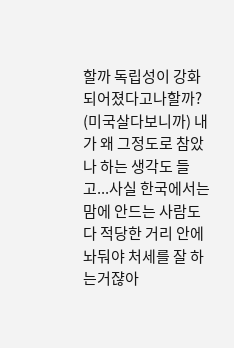할까 독립성이 강화되어졌다고나할까? (미국살다보니까) 내가 왜 그정도로 참았나 하는 생각도 들고...사실 한국에서는 맘에 안드는 사람도 다 적당한 거리 안에 놔둬야 처세를 잘 하는거쟎아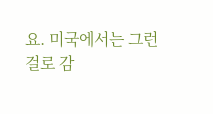요. 미국에서는 그런걸로 감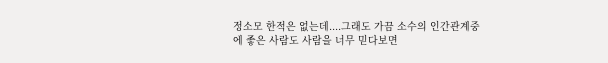정소모 한적은 없는데....그래도 가끔 소수의 인간관계중에 좋은 사람도 사람을 너무 믿다보면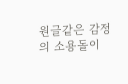원글같은 감정의 소용돌이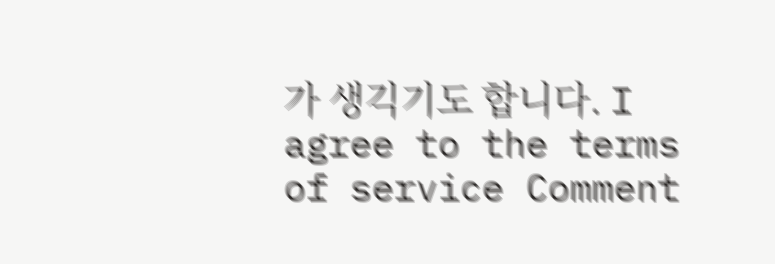가 생긱기도 합니다. I agree to the terms of service Comment